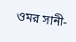ওমর সানী-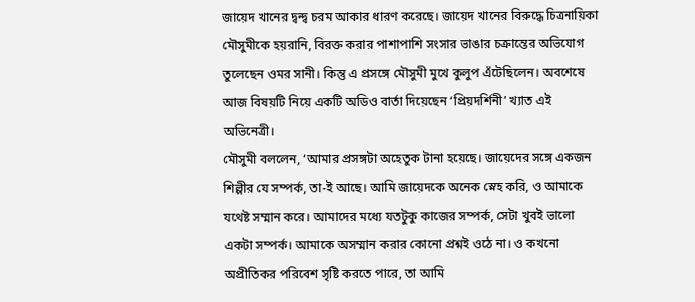জায়েদ খানের দ্বন্দ্ব চরম আকার ধারণ করেছে। জায়েদ খানের বিরুদ্ধে চিত্রনায়িকা মৌসুমীকে হয়রানি, বিরক্ত করার পাশাপাশি সংসার ভাঙার চক্রান্তের অভিযোগ তুলেছেন ওমর সানী। কিন্তু এ প্রসঙ্গে মৌসুমী মুখে কুলুপ এঁটেছিলেন। অবশেষে আজ বিষয়টি নিয়ে একটি অডিও বার্তা দিয়েছেন ‘প্রিয়দর্শিনী’ খ্যাত এই অভিনেত্রী।
মৌসুমী বললেন, ‘আমার প্রসঙ্গটা অহেতুক টানা হয়েছে। জায়েদের সঙ্গে একজন শিল্পীর যে সম্পর্ক, তা-ই আছে। আমি জায়েদকে অনেক স্নেহ করি, ও আমাকে যথেষ্ট সম্মান করে। আমাদের মধ্যে যতটুকু কাজের সম্পর্ক, সেটা খুবই ভালো একটা সম্পর্ক। আমাকে অসম্মান করার কোনো প্রশ্নই ওঠে না। ও কখনো অপ্রীতিকর পরিবেশ সৃষ্টি করতে পারে, তা আমি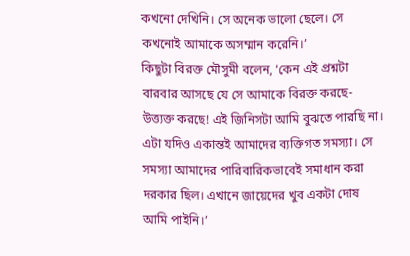কখনো দেখিনি। সে অনেক ভালো ছেলে। সে কখনোই আমাকে অসম্মান করেনি।’
কিছুটা বিরক্ত মৌসুমী বলেন, ‘কেন এই প্রশ্নটা বারবার আসছে যে সে আমাকে বিরক্ত করছে- উত্ত্যক্ত করছে! এই জিনিসটা আমি বুঝতে পারছি না। এটা যদিও একান্তই আমাদের ব্যক্তিগত সমস্যা। সে সমস্যা আমাদের পারিবারিকভাবেই সমাধান করা দরকার ছিল। এখানে জায়েদের খুব একটা দোষ আমি পাইনি।’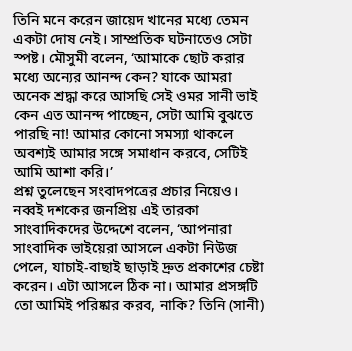তিনি মনে করেন জায়েদ খানের মধ্যে তেমন একটা দোষ নেই। সাম্প্রতিক ঘটনাতেও সেটা স্পষ্ট। মৌসুমী বলেন, ‘আমাকে ছোট করার মধ্যে অন্যের আনন্দ কেন? যাকে আমরা অনেক শ্রদ্ধা করে আসছি সেই ওমর সানী ভাই কেন এত আনন্দ পাচ্ছেন, সেটা আমি বুঝতে পারছি না! আমার কোনো সমস্যা থাকলে অবশ্যই আমার সঙ্গে সমাধান করবে, সেটিই আমি আশা করি।’
প্রশ্ন তুলেছেন সংবাদপত্রের প্রচার নিয়েও। নব্বই দশকের জনপ্রিয় এই তারকা সাংবাদিকদের উদ্দেশে বলেন, ‘আপনারা সাংবাদিক ভাইয়েরা আসলে একটা নিউজ পেলে, যাচাই-বাছাই ছাড়াই দ্রুত প্রকাশের চেষ্টা করেন। এটা আসলে ঠিক না। আমার প্রসঙ্গটি তো আমিই পরিষ্কার করব, নাকি? তিনি (সানী)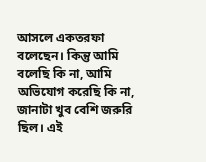আসলে একতরফা বলেছেন। কিন্তু আমি বলেছি কি না, আমি অভিযোগ করেছি কি না, জানাটা খুব বেশি জরুরি ছিল। এই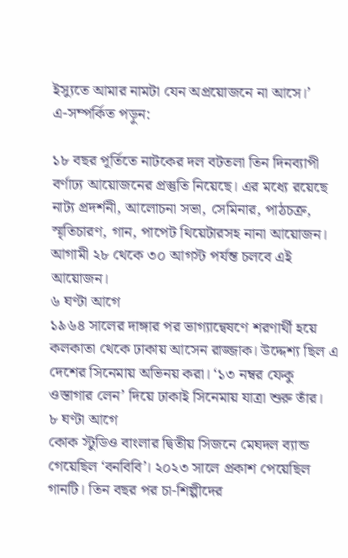ইস্যুতে আমার নামটা যেন অপ্রয়োজনে না আসে।’
এ-সম্পর্কিত পড়ুন:

১৮ বছর পূর্তিতে নাটকের দল বটতলা তিন দিনব্যাপী বর্ণাঢ্য আয়োজনের প্রস্তুতি নিয়েছে। এর মধ্যে রয়েছে নাট্য প্রদর্শনী, আলোচনা সভা, সেমিনার, পাঠচক্র, স্মৃতিচারণ, গান, পাপেট থিয়েটারসহ নানা আয়োজন। আগামী ২৮ থেকে ৩০ আগস্ট পর্যন্ত চলবে এই আয়োজন।
৬ ঘণ্টা আগে
১৯৬৪ সালের দাঙ্গার পর ভাগ্যান্বেষণে শরণার্থী হয়ে কলকাতা থেকে ঢাকায় আসেন রাজ্জাক। উদ্দেশ্য ছিল এ দেশের সিনেমায় অভিনয় করা। ‘১৩ নম্বর ফেকু ওস্তাগার লেন’ দিয়ে ঢাকাই সিনেমায় যাত্রা শুরু তাঁর।
৮ ঘণ্টা আগে
কোক স্টুডিও বাংলার দ্বিতীয় সিজনে মেঘদল ব্যান্ড গেয়েছিল ‘বনবিবি’। ২০২৩ সালে প্রকাশ পেয়েছিল গানটি। তিন বছর পর চা-শিল্পীদের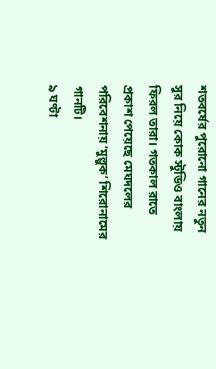শতবর্ষের পুরোনো গানের নতুন সুর নিয়ে কোক স্টুডিও বাংলায় ফিরল তারা। গতকাল রাতে প্রকাশ পেয়েছে মেঘদলের পরিবেশনায় ‘মুল্লুক’ শিরোনামের গানটি।
৯ ঘণ্টা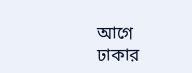আগে
ঢাকার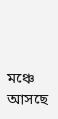মঞ্চে আসছে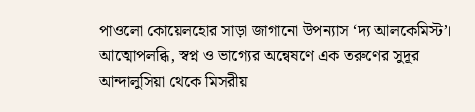পাওলো কোয়েলহোর সাড়া জাগানো উপন্যাস ‘দ্য আলকেমিস্ট’। আত্মোপলব্ধি, স্বপ্ন ও ভাগ্যের অন্বেষণে এক তরুণের সুদূর আন্দালুসিয়া থেকে মিসরীয়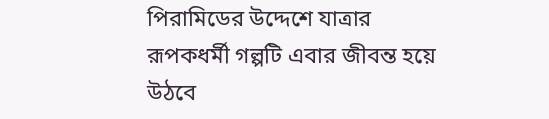পিরামিডের উদ্দেশে যাত্রার রূপকধর্মী গল্পটি এবার জীবন্ত হয়ে উঠবে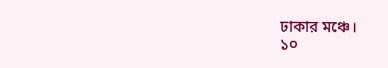ঢাকার মঞ্চে।
১০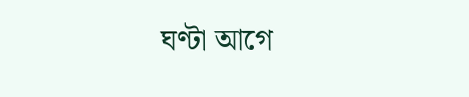ঘণ্টা আগে